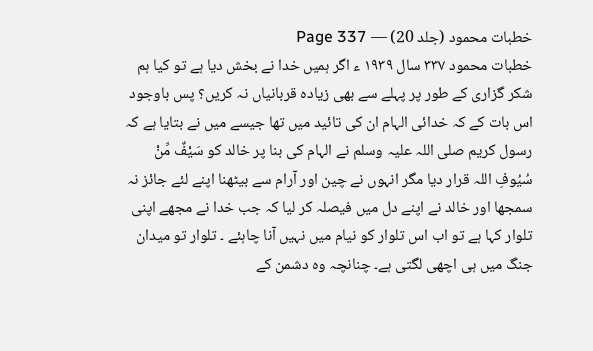خطبات محمود (جلد 20) — Page 337
خطبات محمود ۳۳۷ سال ۱۹۳۹ ء اگر ہمیں خدا نے بخش دیا ہے تو کیا ہم شکر گزاری کے طور پر پہلے سے بھی زیادہ قربانیاں نہ کریں؟ پس باوجود اس بات کے کہ خدائی الہام ان کی تائید میں تھا جیسے میں نے بتایا ہے کہ رسول کریم صلی اللہ علیہ وسلم نے الہام کی بنا پر خالد کو سَيْفٌ مِّنْ سُيُوفِ اللہ قرار دیا مگر انہوں نے چین اور آرام سے بیٹھنا اپنے لئے جائز نہ سمجھا اور خالد نے اپنے دل میں فیصلہ کر لیا کہ جب خدا نے مجھے اپنی تلوار کہا ہے تو اب اس تلوار کو نیام میں نہیں آنا چاہئے ۔ تلوار تو میدان جنگ میں ہی اچھی لگتی ہے۔ چنانچہ وہ دشمن کے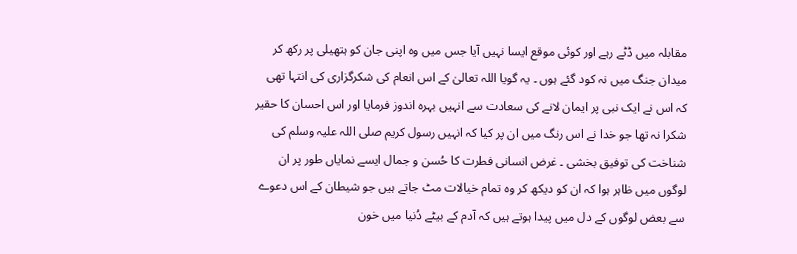مقابلہ میں ڈٹے رہے اور کوئی موقع ایسا نہیں آیا جس میں وہ اپنی جان کو ہتھیلی پر رکھ کر میدان جنگ میں نہ کود گئے ہوں ۔ یہ گویا اللہ تعالیٰ کے اس انعام کی شکرگزاری کی انتہا تھی کہ اس نے ایک نبی پر ایمان لانے کی سعادت سے انہیں بہرہ اندوز فرمایا اور اس احسان کا حقیر شکرا نہ تھا جو خدا نے اس رنگ میں ان پر کیا کہ انہیں رسول کریم صلی اللہ علیہ وسلم کی شناخت کی توفیق بخشی ۔ غرض انسانی فطرت کا حُسن و جمال ایسے نمایاں طور پر ان لوگوں میں ظاہر ہوا کہ ان کو دیکھ کر وہ تمام خیالات مٹ جاتے ہیں جو شیطان کے اس دعوے سے بعض لوگوں کے دل میں پیدا ہوتے ہیں کہ آدم کے بیٹے دُنیا میں خون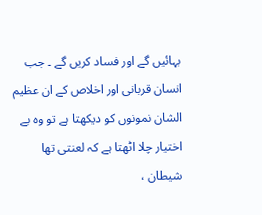بہائیں گے اور فساد کریں گے ۔ جب انسان قربانی اور اخلاص کے ان عظیم الشان نمونوں کو دیکھتا ہے تو وہ بے اختیار چلا اٹھتا ہے کہ لعنتی تھا شیطان ،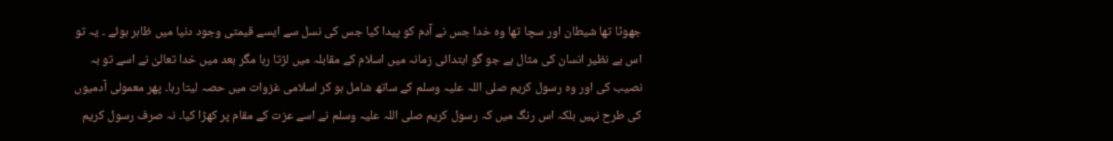جھوٹا تھا شیطان اور سچا تھا وہ خدا جس نے آدم کو پیدا کیا جس کی نسل سے ایسے قیمتی وجود دنیا میں ظاہر ہوئے ۔ یہ تو اس بے نظیر انسان کی مثال ہے جو گو ابتدائی زمانہ میں اسلام کے مقابلہ میں لڑتا رہا مگر بعد میں خدا تعالیٰ نے اسے تو بہ نصیب کی اور وہ رسول کریم صلی اللہ علیہ وسلم کے ساتھ شامل ہو کر اسلامی غزوات میں حصہ لیتا رہا۔ پھر معمولی آدمیوں کی طرح نہیں بلکہ اس رنگ میں کہ رسول کریم صلی اللہ علیہ وسلم نے اسے عزت کے مقام پر کھڑا کیا۔ نہ صرف رسول کریم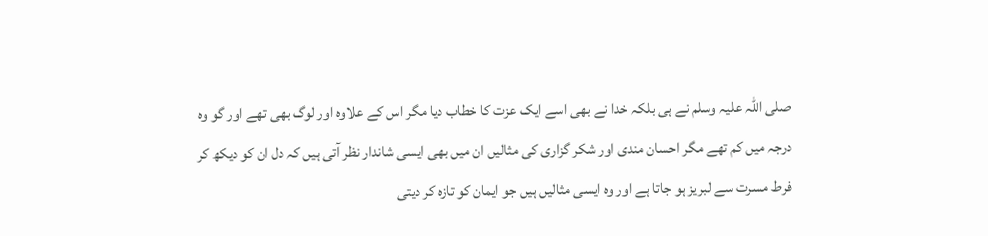صلی اللہ علیہ وسلم نے ہی بلکہ خدا نے بھی اسے ایک عزت کا خطاب دیا مگر اس کے علاوہ اور لوگ بھی تھے اور گو وہ درجہ میں کم تھے مگر احسان مندی اور شکر گزاری کی مثالیں ان میں بھی ایسی شاندار نظر آتی ہیں کہ دل ان کو دیکھ کر فرط مسرت سے لبریز ہو جاتا ہے اور وہ ایسی مثالیں ہیں جو ایمان کو تازہ کر دیتی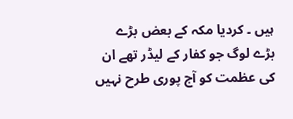ہیں ۔ کردیا مکہ کے بعض بڑے بڑے لوگ جو کفار کے لیڈر تھے ان کی عظمت کو آج پوری طرح نہیں